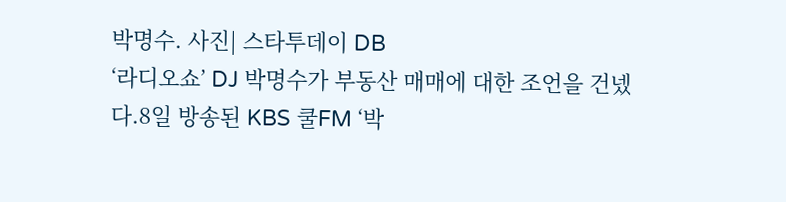박명수. 사진| 스타투데이 DB
‘라디오쇼’ DJ 박명수가 부동산 매매에 대한 조언을 건넸다.8일 방송된 KBS 쿨FM ‘박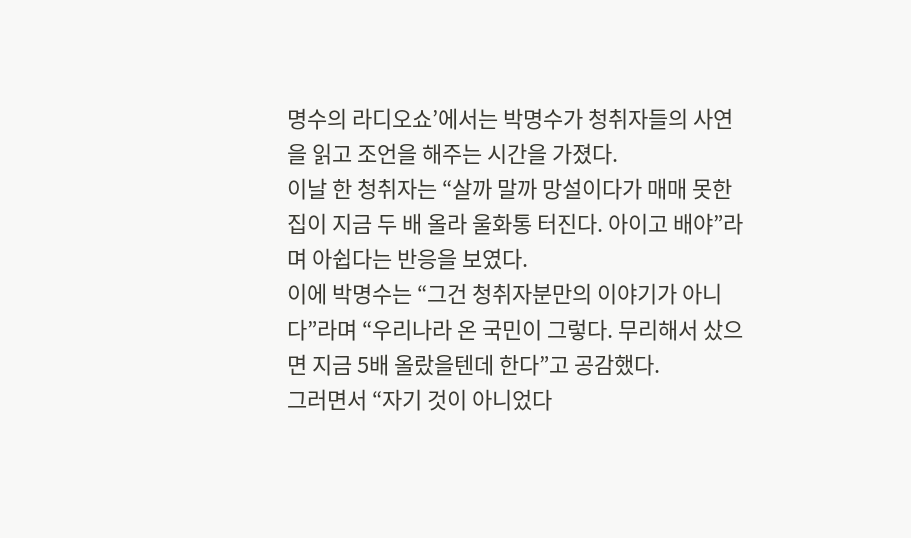명수의 라디오쇼’에서는 박명수가 청취자들의 사연을 읽고 조언을 해주는 시간을 가졌다.
이날 한 청취자는 “살까 말까 망설이다가 매매 못한 집이 지금 두 배 올라 울화통 터진다. 아이고 배야”라며 아쉽다는 반응을 보였다.
이에 박명수는 “그건 청취자분만의 이야기가 아니다”라며 “우리나라 온 국민이 그렇다. 무리해서 샀으면 지금 5배 올랐을텐데 한다”고 공감했다.
그러면서 “자기 것이 아니었다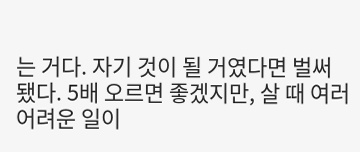는 거다. 자기 것이 될 거였다면 벌써 됐다. 5배 오르면 좋겠지만, 살 때 여러 어려운 일이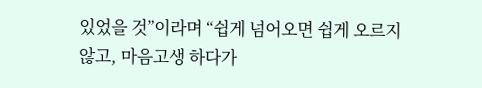있었을 것”이라며 “쉽게 넘어오면 쉽게 오르지 않고, 마음고생 하다가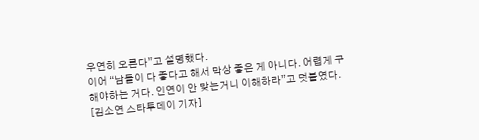우연히 오른다”고 설명했다.
이어 “남들이 다 좋다고 해서 막상 좋은 게 아니다. 어렵게 구해야하는 거다. 인연이 안 맞는거니 이해하라”고 덧붙였다.
[김소연 스타투데이 기자]